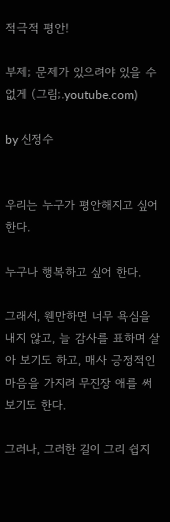적극적 평안!

부제; 문제가 있으려야 있을 수 없게 (그림;.youtube.com)

by 신정수


우리는 누구가 평안해지고 싶어 한다.

누구나 행복하고 싶어 한다.

그래서, 웬만하면 너무 욕심을 내지 않고, 늘 감사를 표하며 살아 보기도 하고, 매사 긍정적인 마음을 가지려 무진장 애를 써 보기도 한다.

그러나, 그러한 길이 그리 쉽지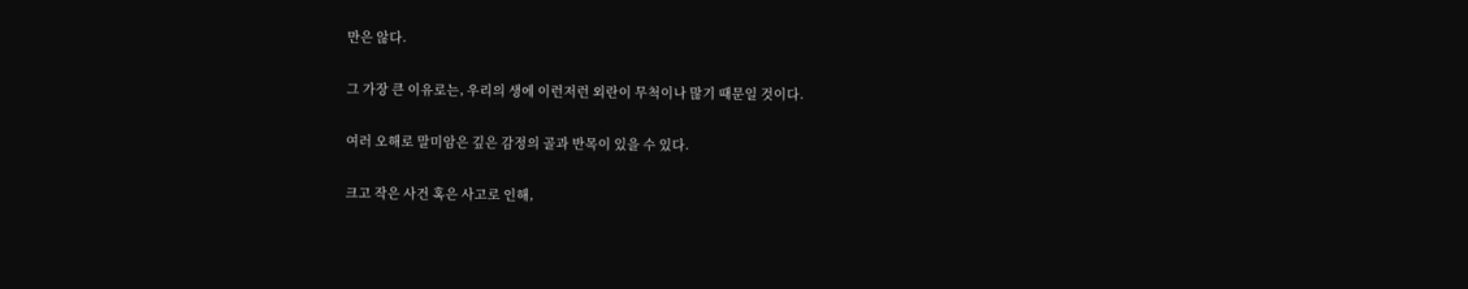만은 않다.

그 가장 큰 이유로는, 우리의 생에 이런저런 외란이 무척이나 많기 때문일 것이다.

여러 오해로 말미암은 깊은 감정의 골과 반목이 있을 수 있다.

크고 작은 사건 혹은 사고로 인해,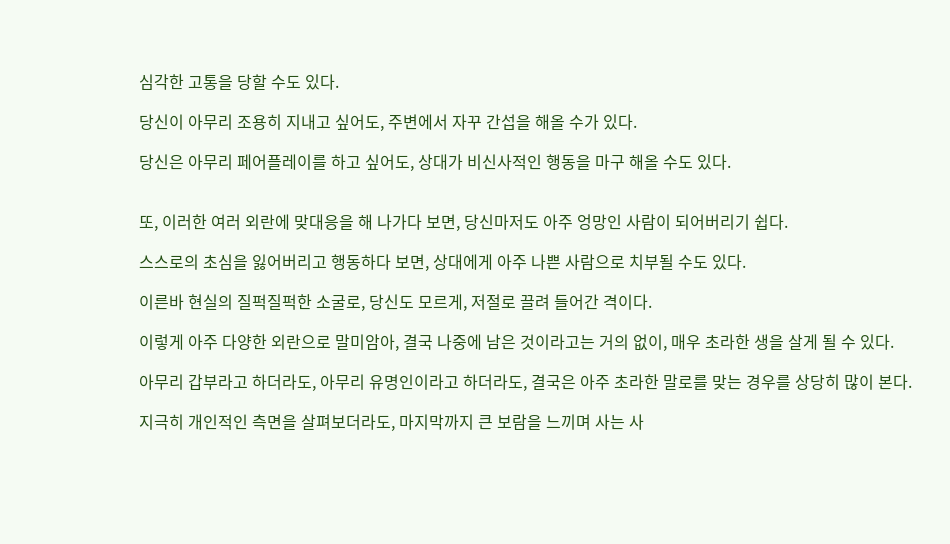심각한 고통을 당할 수도 있다.

당신이 아무리 조용히 지내고 싶어도, 주변에서 자꾸 간섭을 해올 수가 있다.

당신은 아무리 페어플레이를 하고 싶어도, 상대가 비신사적인 행동을 마구 해올 수도 있다.


또, 이러한 여러 외란에 맞대응을 해 나가다 보면, 당신마저도 아주 엉망인 사람이 되어버리기 쉽다.

스스로의 초심을 잃어버리고 행동하다 보면, 상대에게 아주 나쁜 사람으로 치부될 수도 있다.

이른바 현실의 질퍽질퍽한 소굴로, 당신도 모르게, 저절로 끌려 들어간 격이다.

이렇게 아주 다양한 외란으로 말미암아, 결국 나중에 남은 것이라고는 거의 없이, 매우 초라한 생을 살게 될 수 있다.

아무리 갑부라고 하더라도, 아무리 유명인이라고 하더라도, 결국은 아주 초라한 말로를 맞는 경우를 상당히 많이 본다.

지극히 개인적인 측면을 살펴보더라도, 마지막까지 큰 보람을 느끼며 사는 사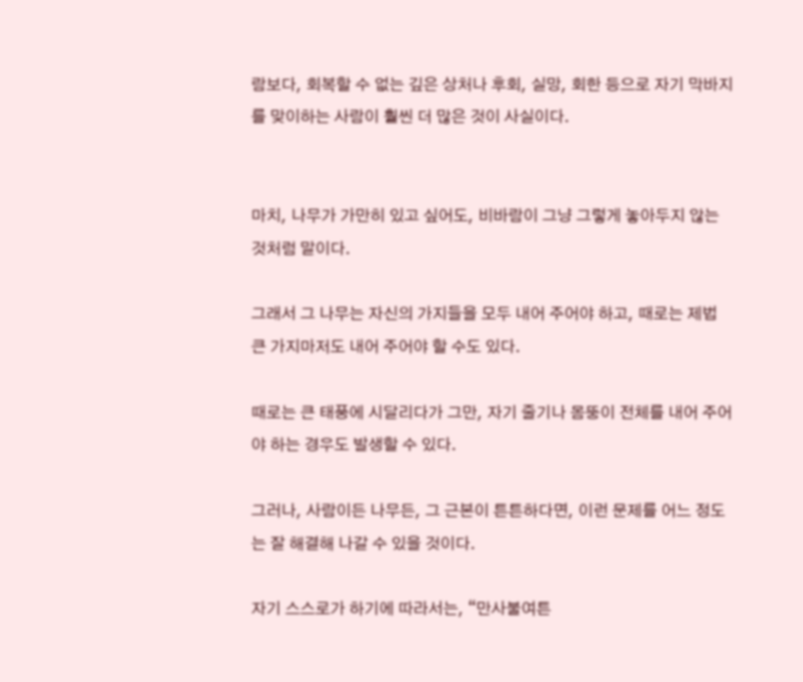람보다, 회복할 수 없는 깊은 상처나 후회, 실망, 회한 등으로 자기 막바지를 맞이하는 사람이 훨씬 더 많은 것이 사실이다.


마치, 나무가 가만히 있고 싶어도, 비바람이 그냥 그렇게 놓아두지 않는 것처럼 말이다.

그래서 그 나무는 자신의 가지들을 모두 내어 주어야 하고, 때로는 제법 큰 가지마저도 내어 주어야 할 수도 있다.

때로는 큰 태풍에 시달리다가 그만, 자기 줄기나 몸뚱이 전체를 내어 주어야 하는 경우도 발생할 수 있다.

그러나, 사람이든 나무든, 그 근본이 튼튼하다면, 이런 문제를 어느 정도는 잘 해결해 나갈 수 있을 것이다.

자기 스스로가 하기에 따라서는, “만사불여튼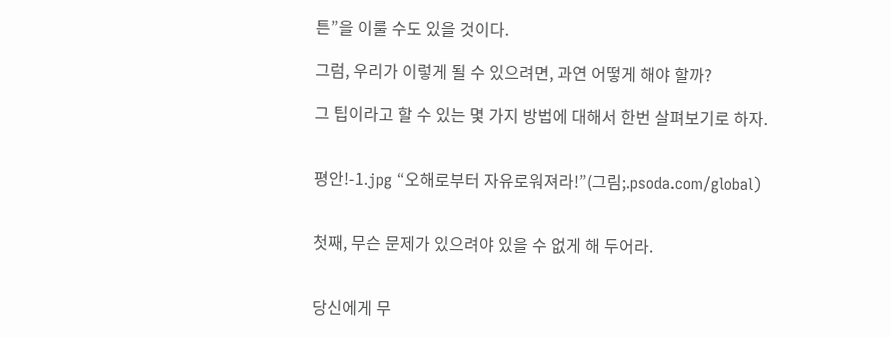튼”을 이룰 수도 있을 것이다.

그럼, 우리가 이렇게 될 수 있으려면, 과연 어떻게 해야 할까?

그 팁이라고 할 수 있는 몇 가지 방법에 대해서 한번 살펴보기로 하자.


평안!-1.jpg “오해로부터 자유로워져라!”(그림;.psoda.com/global)


첫째, 무슨 문제가 있으려야 있을 수 없게 해 두어라.


당신에게 무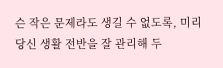슨 작은 문제라도 생길 수 없도록, 미리 당신 생활 전반을 잘 관리해 두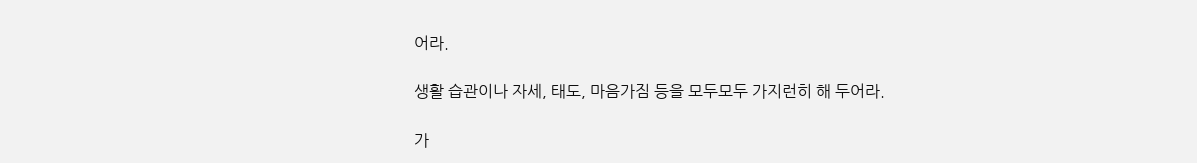어라.

생활 습관이나 자세, 태도, 마음가짐 등을 모두모두 가지런히 해 두어라.

가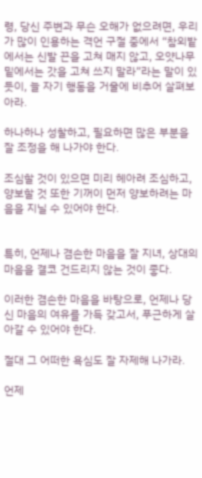령, 당신 주변과 무슨 오해가 없으려면, 우리가 많이 인용하는 격언 구절 중에서 “참외밭에서는 신발 끈을 고쳐 매지 않고, 오얏나무 밑에서는 갓을 고쳐 쓰지 말라”라는 말이 있듯이, 늘 자기 행동을 거울에 비추어 살펴보아라.

하나하나 성찰하고, 필요하면 많은 부분을 잘 조정을 해 나가야 한다.

조심할 것이 있으면 미리 헤아려 조심하고, 양보할 것 또한 기꺼이 먼저 양보하려는 마음을 지닐 수 있어야 한다.


특히, 언제나 겸손한 마음을 잘 지녀, 상대의 마음을 결코 건드리지 않는 것이 좋다.

이러한 겸손한 마음을 바탕으로, 언제나 당신 마음의 여유를 가득 갖고서, 푸근하게 살아갈 수 있어야 한다.

절대 그 어떠한 욕심도 잘 자제해 나가라.

언제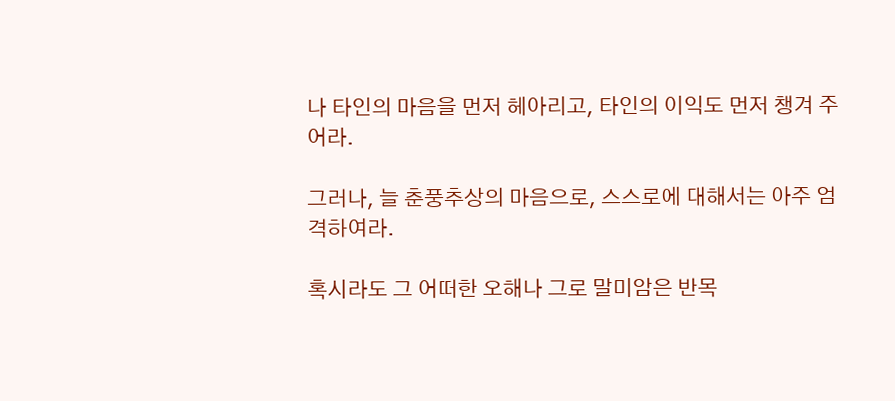나 타인의 마음을 먼저 헤아리고, 타인의 이익도 먼저 챙겨 주어라.

그러나, 늘 춘풍추상의 마음으로, 스스로에 대해서는 아주 엄격하여라.

혹시라도 그 어떠한 오해나 그로 말미암은 반목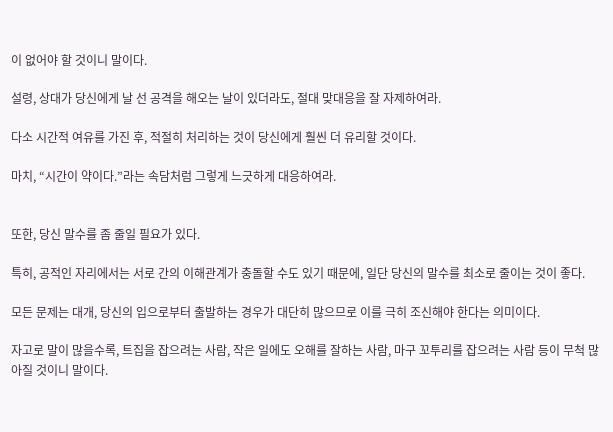이 없어야 할 것이니 말이다.

설령, 상대가 당신에게 날 선 공격을 해오는 날이 있더라도, 절대 맞대응을 잘 자제하여라.

다소 시간적 여유를 가진 후, 적절히 처리하는 것이 당신에게 훨씬 더 유리할 것이다.

마치, “시간이 약이다.”라는 속담처럼 그렇게 느긋하게 대응하여라.


또한, 당신 말수를 좀 줄일 필요가 있다.

특히, 공적인 자리에서는 서로 간의 이해관계가 충돌할 수도 있기 때문에, 일단 당신의 말수를 최소로 줄이는 것이 좋다.

모든 문제는 대개, 당신의 입으로부터 출발하는 경우가 대단히 많으므로 이를 극히 조신해야 한다는 의미이다.

자고로 말이 많을수록, 트집을 잡으려는 사람, 작은 일에도 오해를 잘하는 사람, 마구 꼬투리를 잡으려는 사람 등이 무척 많아질 것이니 말이다.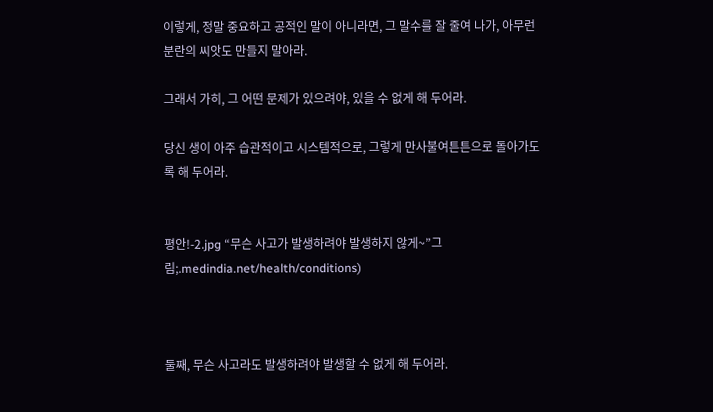이렇게, 정말 중요하고 공적인 말이 아니라면, 그 말수를 잘 줄여 나가, 아무런 분란의 씨앗도 만들지 말아라.

그래서 가히, 그 어떤 문제가 있으려야, 있을 수 없게 해 두어라.

당신 생이 아주 습관적이고 시스템적으로, 그렇게 만사불여튼튼으로 돌아가도록 해 두어라.


평안!-2.jpg “무슨 사고가 발생하려야 발생하지 않게~”그림;.medindia.net/health/conditions)



둘째, 무슨 사고라도 발생하려야 발생할 수 없게 해 두어라.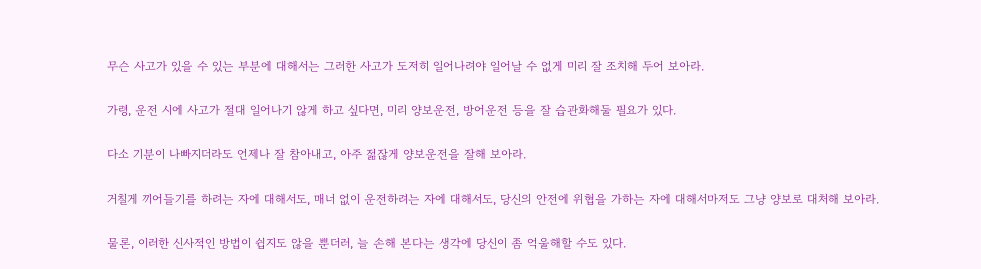무슨 사고가 있을 수 있는 부분에 대해서는 그러한 사고가 도저히 일어나려야 일어날 수 없게 미리 잘 조치해 두어 보아라.

가령, 운전 시에 사고가 절대 일어나기 않게 하고 싶다면, 미리 양보운전, 방어운전 등을 잘 습관화해둘 필요가 있다.

다소 기분이 나빠지더라도 언제나 잘 참아내고, 아주 젊잖게 양보운전을 잘해 보아라.

거칠게 끼어들기를 하려는 자에 대해서도, 매너 없이 운전하려는 자에 대해서도, 당신의 안전에 위협을 가하는 자에 대해서마저도 그냥 양보로 대처해 보아라.

물론, 이러한 신사적인 방법이 쉽지도 않을 뿐더러, 늘 손해 본다는 생각에 당신이 좀 억울해할 수도 있다.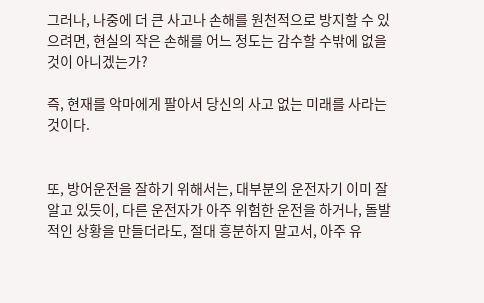그러나, 나중에 더 큰 사고나 손해를 원천적으로 방지할 수 있으려면, 현실의 작은 손해를 어느 정도는 감수할 수밖에 없을 것이 아니겠는가?

즉, 현재를 악마에게 팔아서 당신의 사고 없는 미래를 사라는 것이다.


또, 방어운전을 잘하기 위해서는, 대부분의 운전자기 이미 잘 알고 있듯이, 다른 운전자가 아주 위험한 운전을 하거나, 돌발적인 상황을 만들더라도, 절대 흥분하지 말고서, 아주 유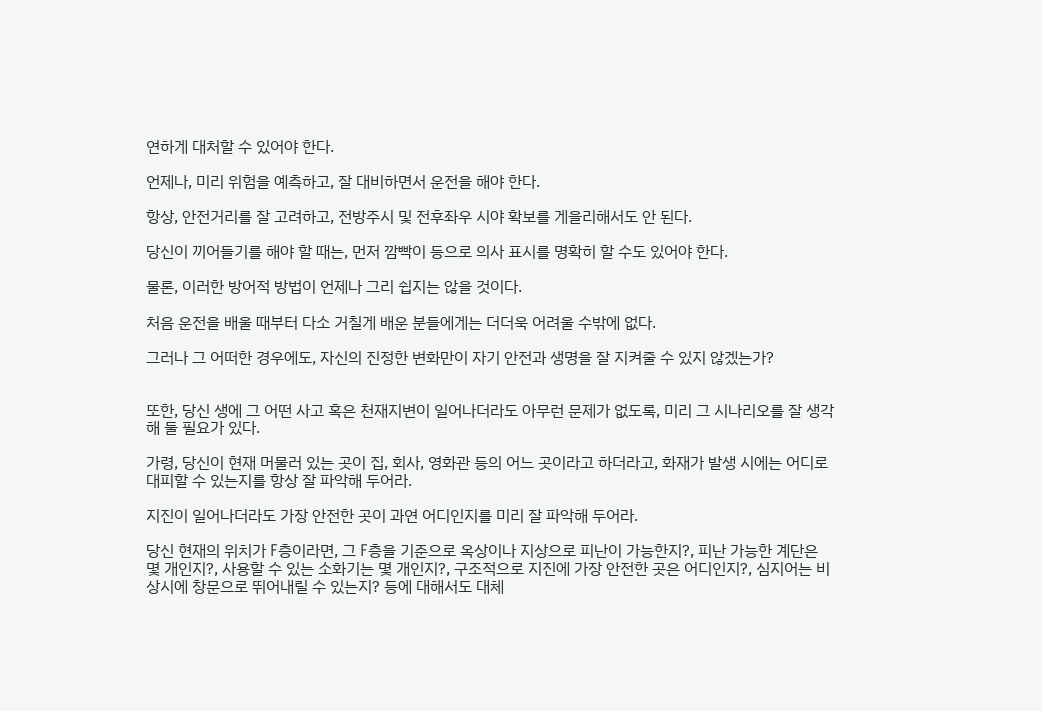연하게 대처할 수 있어야 한다.

언제나, 미리 위험을 예측하고, 잘 대비하면서 운전을 해야 한다.

항상, 안전거리를 잘 고려하고, 전방주시 및 전후좌우 시야 확보를 게을리해서도 안 된다.

당신이 끼어들기를 해야 할 때는, 먼저 깜빡이 등으로 의사 표시를 명확히 할 수도 있어야 한다.

물론, 이러한 방어적 방법이 언제나 그리 쉽지는 않을 것이다.

처음 운전을 배울 때부터 다소 거칠게 배운 분들에게는 더더욱 어려울 수밖에 없다.

그러나 그 어떠한 경우에도, 자신의 진정한 변화만이 자기 안전과 생명을 잘 지켜줄 수 있지 않겠는가?


또한, 당신 생에 그 어떤 사고 혹은 천재지변이 일어나더라도 아무런 문제가 없도록, 미리 그 시나리오를 잘 생각해 둘 필요가 있다.

가령, 당신이 현재 머물러 있는 곳이 집, 회사, 영화관 등의 어느 곳이라고 하더라고, 화재가 발생 시에는 어디로 대피할 수 있는지를 항상 잘 파악해 두어라.

지진이 일어나더라도 가장 안전한 곳이 과연 어디인지를 미리 잘 파악해 두어라.

당신 현재의 위치가 F층이라면, 그 F층을 기준으로 옥상이나 지상으로 피난이 가능한지?, 피난 가능한 계단은 몇 개인지?, 사용할 수 있는 소화기는 몇 개인지?, 구조적으로 지진에 가장 안전한 곳은 어디인지?, 심지어는 비상시에 창문으로 뛰어내릴 수 있는지? 등에 대해서도 대체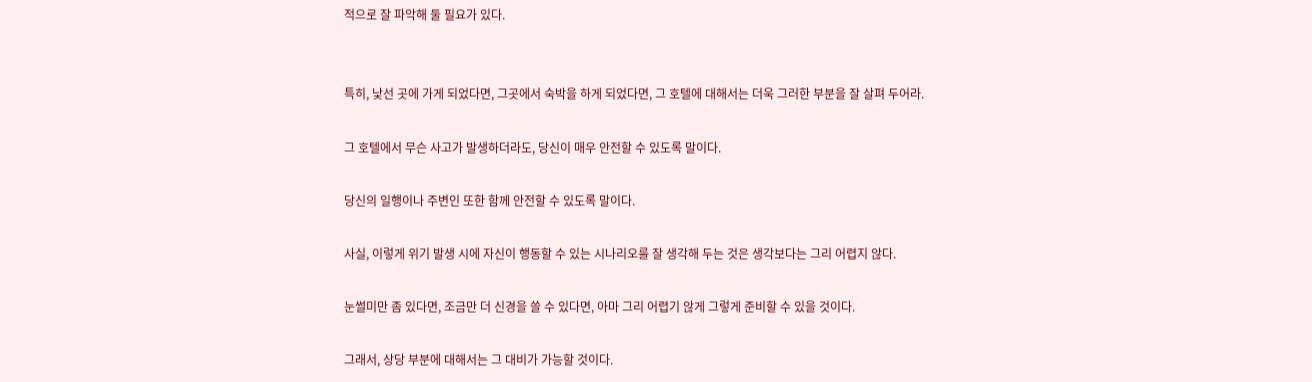적으로 잘 파악해 둘 필요가 있다.


특히, 낯선 곳에 가게 되었다면, 그곳에서 숙박을 하게 되었다면, 그 호텔에 대해서는 더욱 그러한 부분을 잘 살펴 두어라.

그 호텔에서 무슨 사고가 발생하더라도, 당신이 매우 안전할 수 있도록 말이다.

당신의 일행이나 주변인 또한 함께 안전할 수 있도록 말이다.

사실, 이렇게 위기 발생 시에 자신이 행동할 수 있는 시나리오를 잘 생각해 두는 것은 생각보다는 그리 어렵지 않다.

눈썰미만 좀 있다면, 조금만 더 신경을 쓸 수 있다면, 아마 그리 어렵기 않게 그렇게 준비할 수 있을 것이다.

그래서, 상당 부분에 대해서는 그 대비가 가능할 것이다.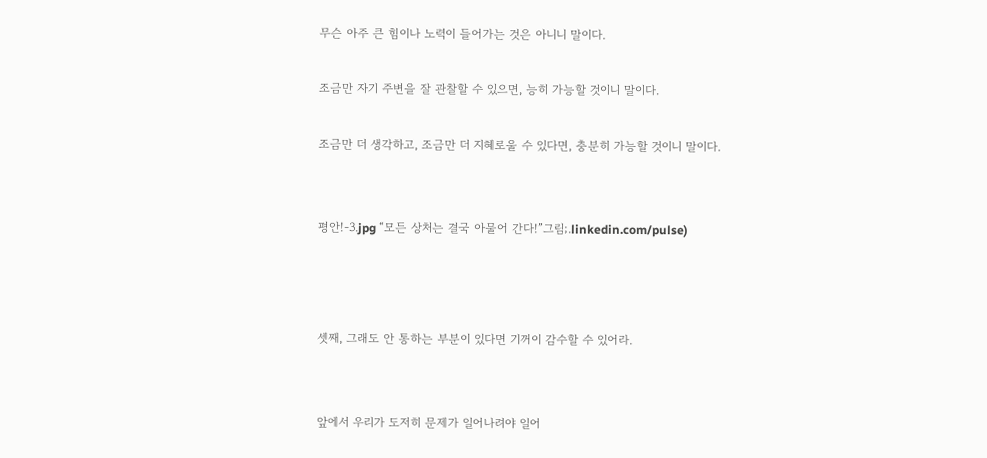무슨 아주 큰 힘이나 노력이 들어가는 것은 아니니 말이다.

조금만 자기 주변을 잘 관찰할 수 있으면, 능히 가능할 것이니 말이다.

조금만 더 생각하고, 조금만 더 지혜로울 수 있다면, 충분히 가능할 것이니 말이다.


평안!-3.jpg “모든 상처는 결국 아물어 간다!”그림;.linkedin.com/pulse)



셋째, 그래도 안 통하는 부분이 있다면 기꺼이 감수할 수 있어라.


앞에서 우리가 도저히 문제가 일어나려야 일어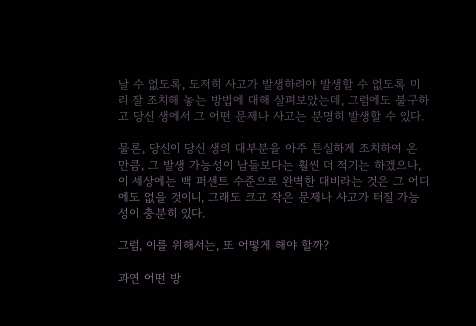날 수 없도록, 도저히 사고가 발생하려야 발생할 수 없도록 미리 잘 조치해 놓는 방법에 대해 살펴보았는데, 그럼에도 불구하고 당신 생에서 그 어떤 문제나 사고는 분명히 발생할 수 있다.

물론, 당신이 당신 생의 대부분을 아주 튼실하게 조치하여 온 만큼, 그 발생 가능성이 남들보다는 훨씬 더 적기는 하겠으나, 이 세상에는 백 퍼센트 수준으로 완벽한 대비라는 것은 그 어디에도 없을 것이니, 그래도 크고 작은 문제나 사고가 터질 가능성이 충분히 있다.

그럼, 이를 위해서는, 또 어떻게 해야 할까?

과연 어떤 방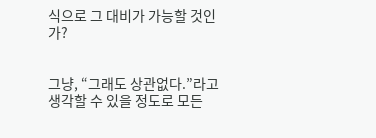식으로 그 대비가 가능할 것인가?


그냥, “그래도 상관없다.”라고 생각할 수 있을 정도로 모든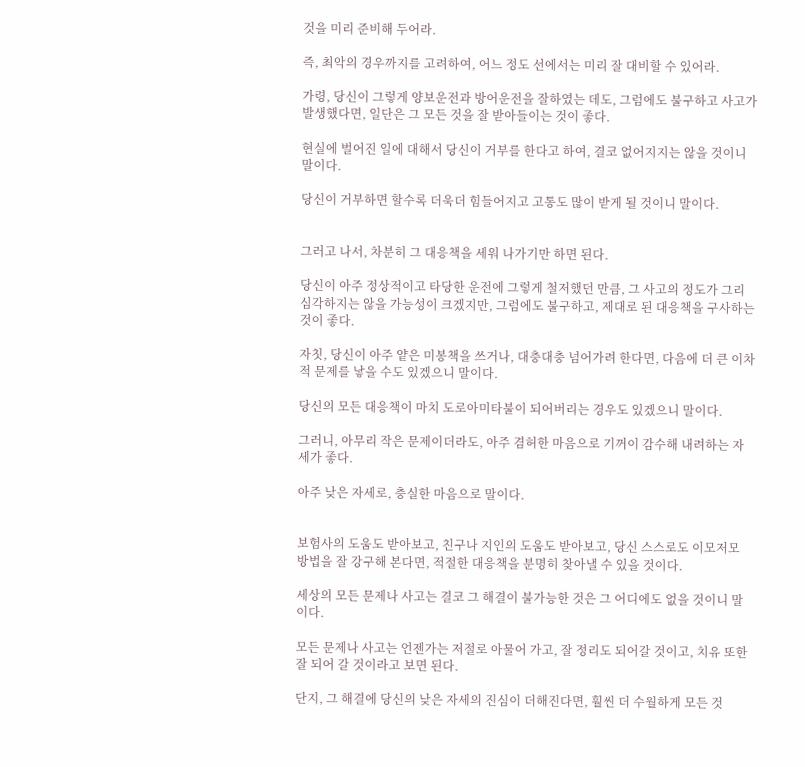것을 미리 준비해 두어라.

즉, 최악의 경우까지를 고려하여, 어느 정도 선에서는 미리 잘 대비할 수 있어라.

가령, 당신이 그렇게 양보운전과 방어운전을 잘하였는 데도, 그럼에도 불구하고 사고가 발생했다면, 일단은 그 모든 것을 잘 받아들이는 것이 좋다.

현실에 벌어진 일에 대해서 당신이 거부를 한다고 하여, 결코 없어지지는 않을 것이니 말이다.

당신이 거부하면 할수록 더욱더 힘들어지고 고통도 많이 받게 될 것이니 말이다.


그러고 나서, 차분히 그 대응책을 세워 나가기만 하면 된다.

당신이 아주 정상적이고 타당한 운전에 그렇게 철저했던 만큼, 그 사고의 정도가 그리 심각하지는 않을 가능성이 크겠지만, 그럼에도 불구하고, 제대로 된 대응책을 구사하는 것이 좋다.

자칫, 당신이 아주 얕은 미봉책을 쓰거나, 대충대충 넘어가려 한다면, 다음에 더 큰 이차적 문제를 낳을 수도 있겠으니 말이다.

당신의 모든 대응책이 마치 도로아미타불이 되어버리는 경우도 있겠으니 말이다.

그러니, 아무리 작은 문제이더라도, 아주 겸허한 마음으로 기꺼이 감수해 내려하는 자세가 좋다.

아주 낮은 자세로, 충실한 마음으로 말이다.


보험사의 도움도 받아보고, 친구나 지인의 도움도 받아보고, 당신 스스로도 이모저모 방법을 잘 강구해 본다면, 적절한 대응책을 분명히 찾아낼 수 있을 것이다.

세상의 모든 문제나 사고는 결코 그 해결이 불가능한 것은 그 어디에도 없을 것이니 말이다.

모든 문제나 사고는 언젠가는 저절로 아물어 가고, 잘 정리도 되어갈 것이고, 치유 또한 잘 되어 갈 것이라고 보면 된다.

단지, 그 해결에 당신의 낮은 자세의 진심이 더해진다면, 훨씬 더 수월하게 모든 것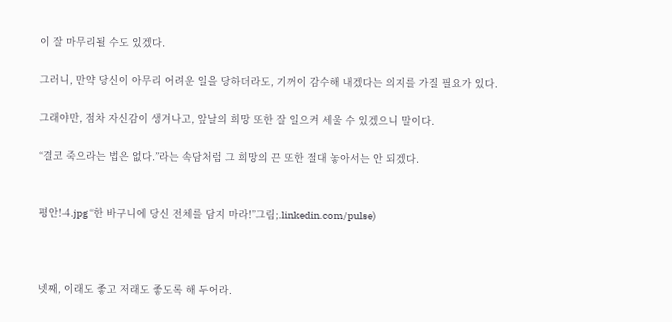이 잘 마무리될 수도 있겠다.

그러니, 만약 당신이 아무리 어려운 일을 당하더라도, 기꺼이 감수해 내겠다는 의지를 가질 필요가 있다.

그래야만, 점차 자신감이 생겨나고, 앞날의 희망 또한 잘 일으켜 세울 수 있겠으니 말이다.

“결코 죽으라는 법은 없다.”라는 속담처럼 그 희망의 끈 또한 절대 놓아서는 안 되겠다.


평안!-4.jpg “한 바구니에 당신 전체를 담지 마라!”그림;.linkedin.com/pulse)



넷째, 이래도 좋고 저래도 좋도록 해 두어라.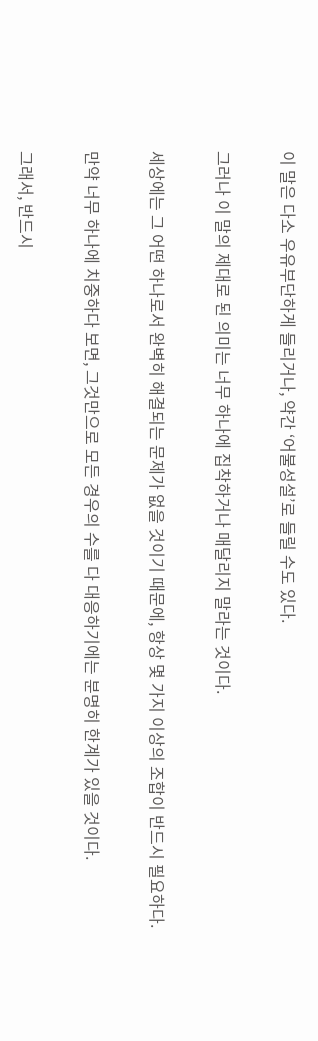이 말은 다소 우유부단하게 들리거나, 약간 ‘어불성설’로 들릴 수도 있다.

그러나 이 말의 제대로 된 의미는 너무 하나에 집착하거나 매달리지 말라는 것이다.

세상에는 그 어떤 하나로서 완벽히 해결되는 문제가 없을 것이기 때문에, 항상 몇 가지 이상의 조합이 반드시 필요하다.

만약 너무 하나에 치중하다 보면, 그것만으로 모든 경우의 수를 다 대응하기에는 분명히 한계가 있을 것이다.

그래서, 반드시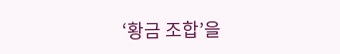‘황금 조합’을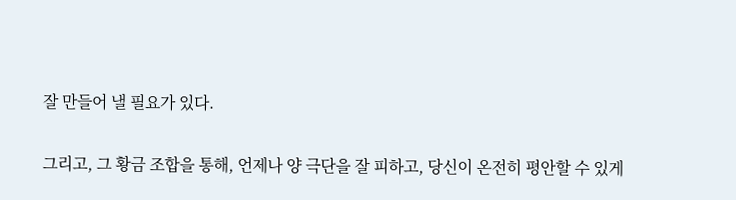잘 만들어 낼 필요가 있다.

그리고, 그 황금 조합을 통해, 언제나 양 극단을 잘 피하고, 당신이 온전히 평안할 수 있게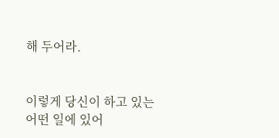해 두어라.


이렇게 당신이 하고 있는 어떤 일에 있어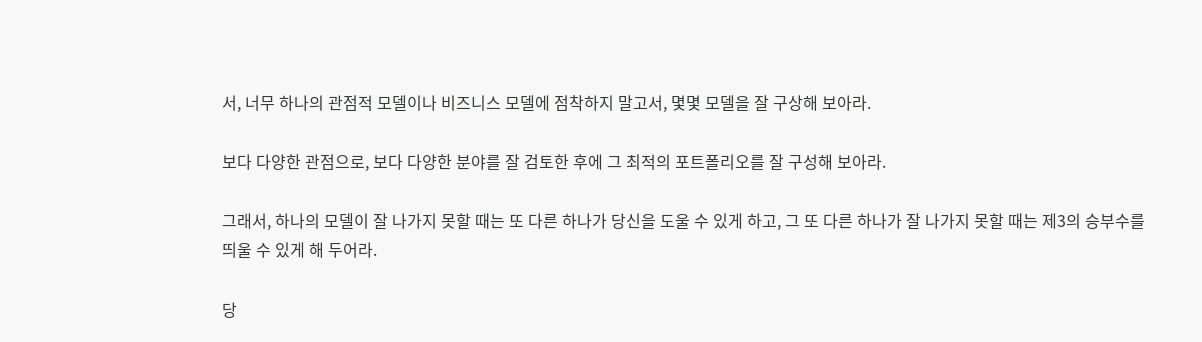서, 너무 하나의 관점적 모델이나 비즈니스 모델에 점착하지 말고서, 몇몇 모델을 잘 구상해 보아라.

보다 다양한 관점으로, 보다 다양한 분야를 잘 검토한 후에 그 최적의 포트폴리오를 잘 구성해 보아라.

그래서, 하나의 모델이 잘 나가지 못할 때는 또 다른 하나가 당신을 도울 수 있게 하고, 그 또 다른 하나가 잘 나가지 못할 때는 제3의 승부수를 띄울 수 있게 해 두어라.

당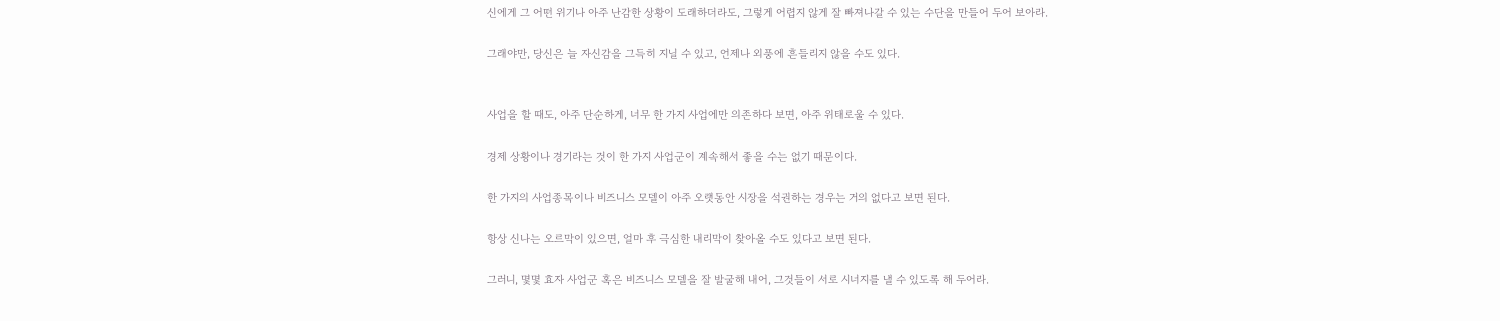신에게 그 어떤 위기나 아주 난감한 상황이 도래하더라도, 그렇게 어렵지 않게 잘 빠져나갈 수 있는 수단을 만들어 두어 보아라.

그래야만, 당신은 늘 자신감을 그득히 지닐 수 있고, 언제나 외풍에 흔들리지 않을 수도 있다.


사업을 할 때도, 아주 단순하게, 너무 한 가지 사업에만 의존하다 보면, 아주 위태로울 수 있다.

경제 상황이나 경기라는 것이 한 가지 사업군이 계속해서 좋을 수는 없기 때문이다.

한 가지의 사업종목이나 비즈니스 모델이 아주 오랫동안 시장을 석권하는 경우는 거의 없다고 보면 된다.

항상 신나는 오르막이 있으면, 얼마 후 극심한 내리막이 찾아올 수도 있다고 보면 된다.

그러니, 몇몇 효자 사업군 혹은 비즈니스 모델을 잘 발굴해 내어, 그것들이 서로 시너지를 낼 수 있도록 해 두어라.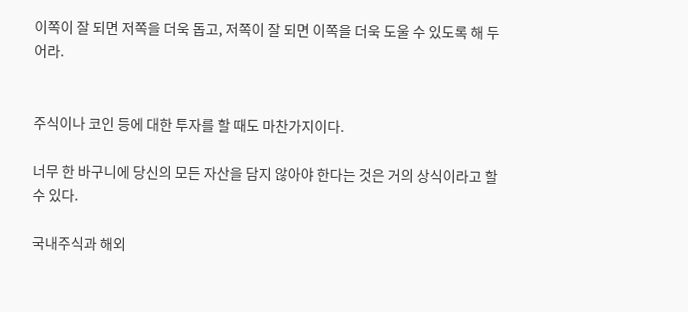이쪽이 잘 되면 저쪽을 더욱 돕고, 저쪽이 잘 되면 이쪽을 더욱 도울 수 있도록 해 두어라.


주식이나 코인 등에 대한 투자를 할 때도 마찬가지이다.

너무 한 바구니에 당신의 모든 자산을 담지 않아야 한다는 것은 거의 상식이라고 할 수 있다.

국내주식과 해외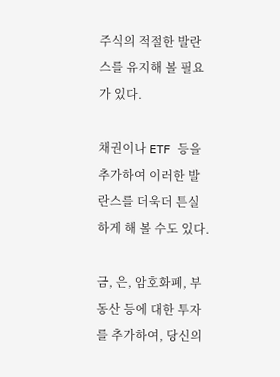주식의 적절한 발란스를 유지해 볼 필요가 있다.

채권이나 ETF 등을 추가하여 이러한 발란스를 더욱더 튼실하게 해 볼 수도 있다.

금, 은, 암호화폐, 부동산 등에 대한 투자를 추가하여, 당신의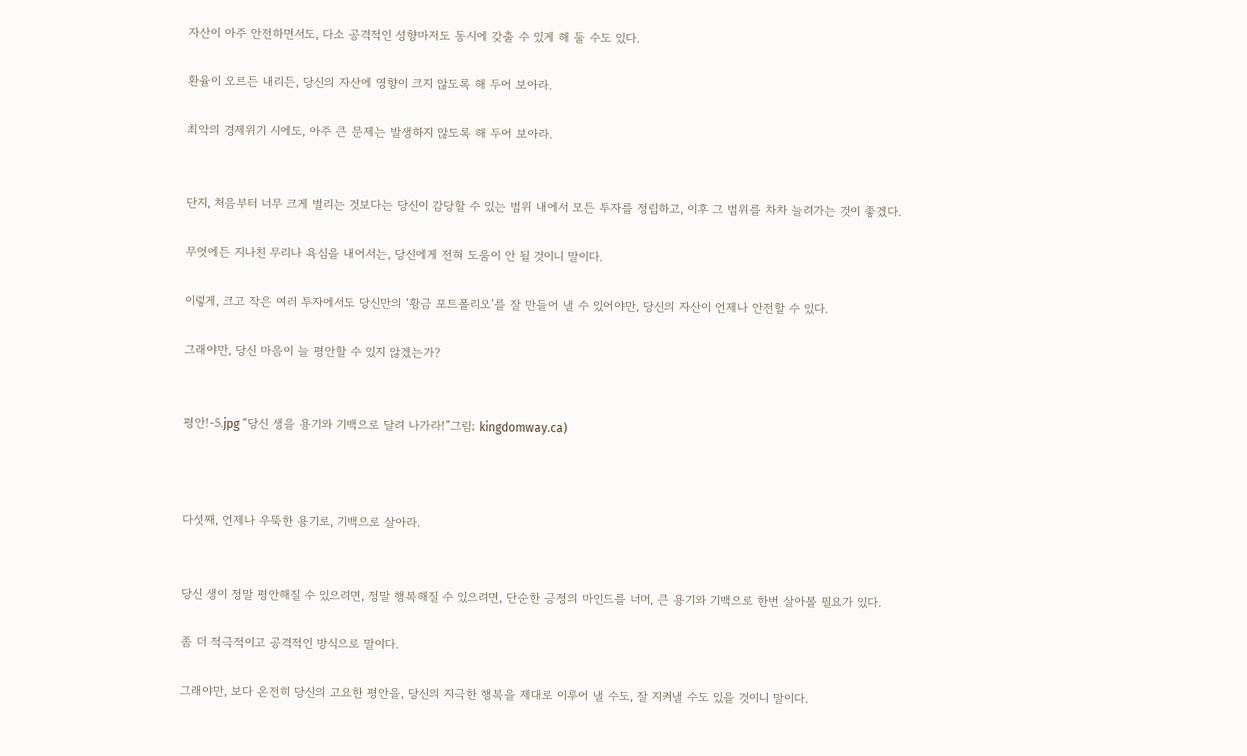자산이 아주 안전하면서도, 다소 공격적인 성향마저도 동시에 갖출 수 있게 해 둘 수도 있다.

환율이 오르든 내리든, 당신의 자산에 영향이 크지 않도록 해 두어 보아라.

최악의 경제위기 시에도, 아주 큰 문제는 발생하지 않도록 해 두어 보아라.


단지, 처음부터 너무 크게 벌리는 것보다는 당신이 감당할 수 있는 범위 내에서 모든 투자를 정립하고, 이후 그 범위를 차차 늘려가는 것이 좋겠다.

무엇에든 지나친 무리나 욕심을 내어서는, 당신에게 전혀 도움이 안 될 것이니 말이다.

이렇게, 크고 작은 여러 투자에서도 당신만의 ‘황금 포트폴리오’를 잘 만들어 낼 수 있어야만, 당신의 자산이 언제나 안전할 수 있다.

그래야만, 당신 마음이 늘 평안할 수 있지 않겠는가?


평안!-5.jpg “당신 생을 용기와 기백으로 달려 나가라!”그림; kingdomway.ca)



다섯째, 언제나 우뚝한 용기로, 기백으로 살아라.


당신 생이 정말 평안해질 수 있으려면, 정말 행복해질 수 있으려면, 단순한 긍정의 마인드를 너머, 큰 용기와 기백으로 한번 살아볼 필요가 있다.

좀 더 적극적이고 공격적인 방식으로 말이다.

그래야만, 보다 온전히 당신의 고요한 평안을, 당신의 지극한 행복을 제대로 이루어 낼 수도, 잘 지켜낼 수도 있을 것이니 말이다.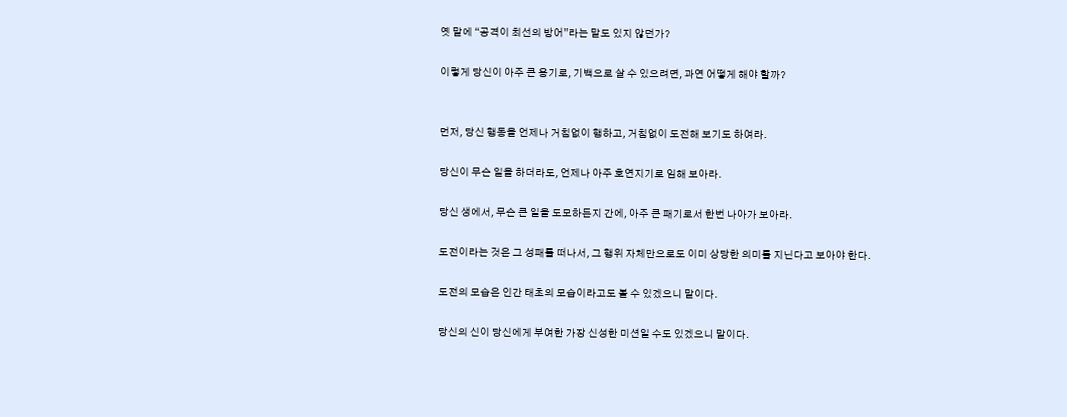옛 말에 “공격이 최선의 방어”라는 말도 있지 않던가?

이렇게 당신이 아주 큰 용기로, 기백으로 살 수 있으려면, 과연 어떻게 해야 할까?


먼저, 당신 행동을 언제나 거침없이 행하고, 거침없이 도전해 보기도 하여라.

당신이 무슨 일을 하더라도, 언제나 아주 호연지기로 임해 보아라.

당신 생에서, 무슨 큰 일을 도모하든지 간에, 아주 큰 패기로서 한번 나아가 보아라.

도전이라는 것은 그 성패를 떠나서, 그 행위 자체만으로도 이미 상당한 의미를 지닌다고 보아야 한다.

도전의 모습은 인간 태초의 모습이라고도 볼 수 있겠으니 말이다.

당신의 신이 당신에게 부여한 가장 신성한 미션일 수도 있겠으니 말이다.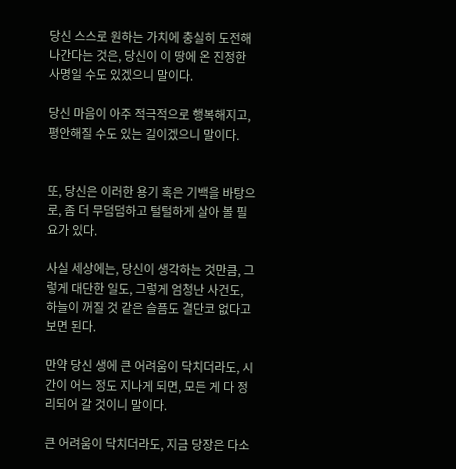당신 스스로 원하는 가치에 충실히 도전해 나간다는 것은, 당신이 이 땅에 온 진정한 사명일 수도 있겠으니 말이다.

당신 마음이 아주 적극적으로 행복해지고, 평안해질 수도 있는 길이겠으니 말이다.


또, 당신은 이러한 용기 혹은 기백을 바탕으로, 좀 더 무덤덤하고 털털하게 살아 볼 필요가 있다.

사실 세상에는, 당신이 생각하는 것만큼, 그렇게 대단한 일도, 그렇게 엄청난 사건도, 하늘이 꺼질 것 같은 슬픔도 결단코 없다고 보면 된다.

만약 당신 생에 큰 어려움이 닥치더라도, 시간이 어느 정도 지나게 되면, 모든 게 다 정리되어 갈 것이니 말이다.

큰 어려움이 닥치더라도, 지금 당장은 다소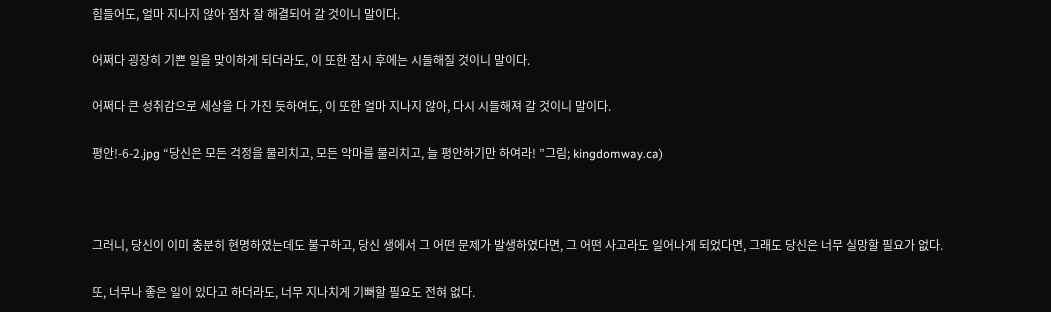힘들어도, 얼마 지나지 않아 점차 잘 해결되어 갈 것이니 말이다.

어쩌다 굉장히 기쁜 일을 맞이하게 되더라도, 이 또한 잠시 후에는 시들해질 것이니 말이다.

어쩌다 큰 성취감으로 세상을 다 가진 듯하여도, 이 또한 얼마 지나지 않아, 다시 시들해져 갈 것이니 말이다.

평안!-6-2.jpg “당신은 모든 걱정을 물리치고, 모든 악마를 물리치고, 늘 평안하기만 하여라! ”그림; kingdomway.ca)



그러니, 당신이 이미 충분히 현명하였는데도 불구하고, 당신 생에서 그 어떤 문제가 발생하였다면, 그 어떤 사고라도 일어나게 되었다면, 그래도 당신은 너무 실망할 필요가 없다.

또, 너무나 좋은 일이 있다고 하더라도, 너무 지나치게 기뻐할 필요도 전혀 없다.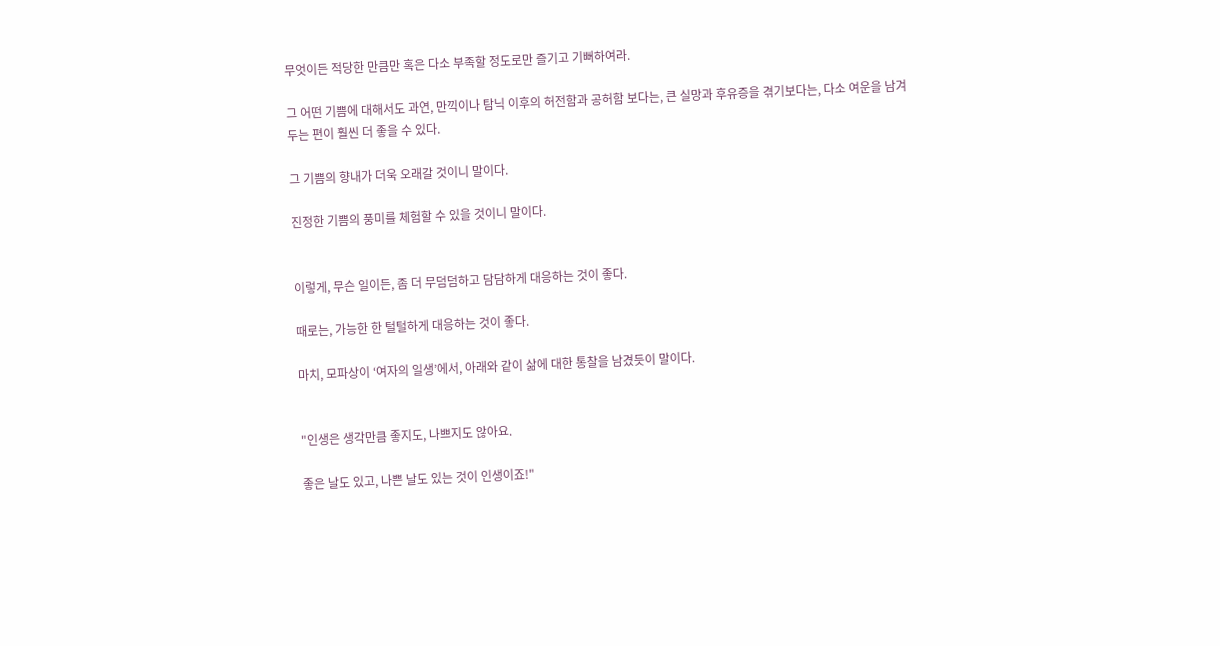무엇이든 적당한 만큼만 혹은 다소 부족할 정도로만 즐기고 기뻐하여라.

그 어떤 기쁨에 대해서도 과연, 만끽이나 탐닉 이후의 허전함과 공허함 보다는, 큰 실망과 후유증을 겪기보다는, 다소 여운을 남겨 두는 편이 훨씬 더 좋을 수 있다.

그 기쁨의 향내가 더욱 오래갈 것이니 말이다.

진정한 기쁨의 풍미를 체험할 수 있을 것이니 말이다.


이렇게, 무슨 일이든, 좀 더 무덤덤하고 담담하게 대응하는 것이 좋다.

때로는, 가능한 한 털털하게 대응하는 것이 좋다.

마치, 모파상이 ‘여자의 일생’에서, 아래와 같이 삶에 대한 통찰을 남겼듯이 말이다.


"인생은 생각만큼 좋지도, 나쁘지도 않아요.

좋은 날도 있고, 나쁜 날도 있는 것이 인생이죠!"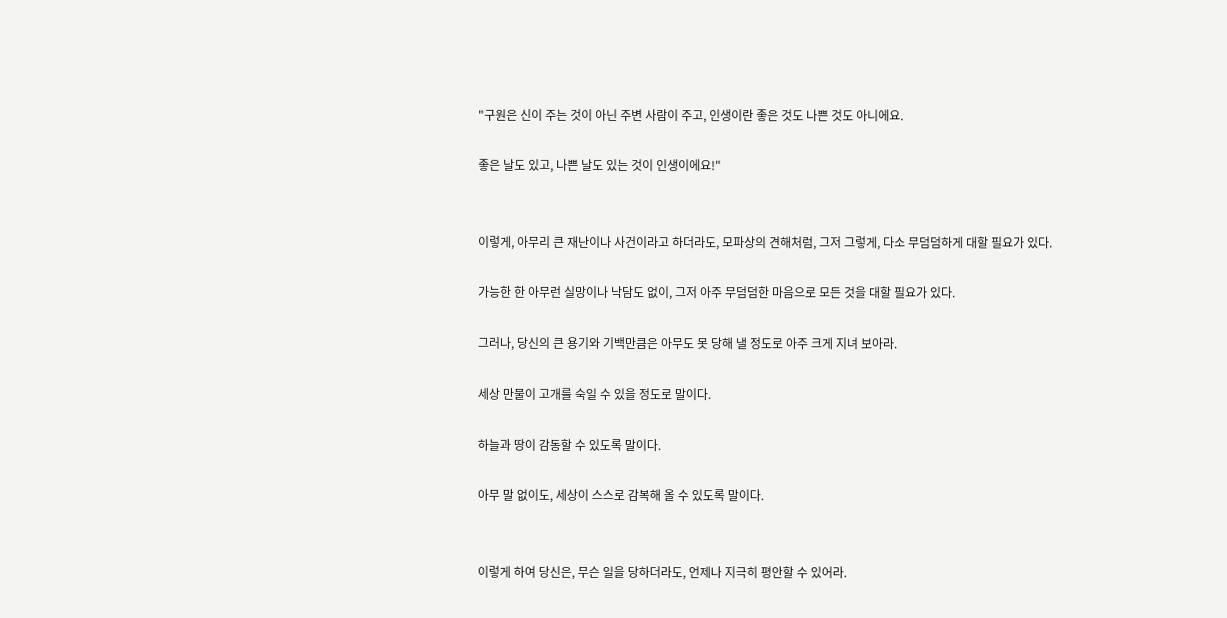"구원은 신이 주는 것이 아닌 주변 사람이 주고, 인생이란 좋은 것도 나쁜 것도 아니에요.

좋은 날도 있고, 나쁜 날도 있는 것이 인생이에요!"


이렇게, 아무리 큰 재난이나 사건이라고 하더라도, 모파상의 견해처럼, 그저 그렇게, 다소 무덤덤하게 대할 필요가 있다.

가능한 한 아무런 실망이나 낙담도 없이, 그저 아주 무덤덤한 마음으로 모든 것을 대할 필요가 있다.

그러나, 당신의 큰 용기와 기백만큼은 아무도 못 당해 낼 정도로 아주 크게 지녀 보아라.

세상 만물이 고개를 숙일 수 있을 정도로 말이다.

하늘과 땅이 감동할 수 있도록 말이다.

아무 말 없이도, 세상이 스스로 감복해 올 수 있도록 말이다.


이렇게 하여 당신은, 무슨 일을 당하더라도, 언제나 지극히 평안할 수 있어라.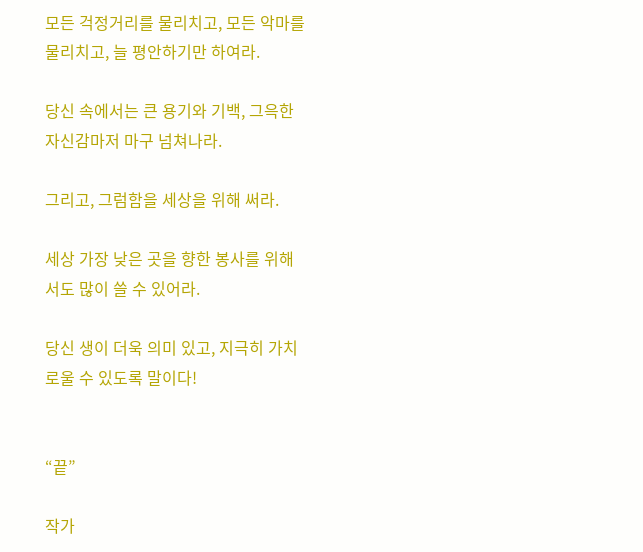모든 걱정거리를 물리치고, 모든 악마를 물리치고, 늘 평안하기만 하여라.

당신 속에서는 큰 용기와 기백, 그윽한 자신감마저 마구 넘쳐나라.

그리고, 그럼함을 세상을 위해 써라.

세상 가장 낮은 곳을 향한 봉사를 위해서도 많이 쓸 수 있어라.

당신 생이 더욱 의미 있고, 지극히 가치로울 수 있도록 말이다!


“끝”

작가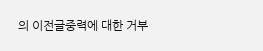의 이전글중력에 대한 거부